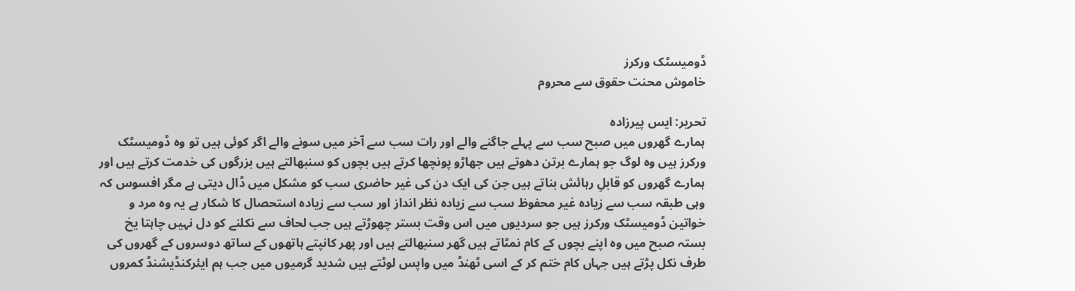ڈومیسٹک ورکرز
خاموش محنت حقوق سے محروم

تحریر: ایس پیرزادہ
ہمارے گھروں میں صبح سب سے پہلے جاگنے والے اور رات سب سے آخر میں سونے والے اگر کوئی ہیں تو وہ ڈومیسٹک ورکرز ہیں وہ لوگ جو ہمارے برتن دھوتے ہیں جھاڑو پونچھا کرتے ہیں بچوں کو سنبھالتے ہیں بزرگوں کی خدمت کرتے ہیں اور ہمارے گھروں کو قابلِ رہائش بناتے ہیں جن کی ایک دن کی غیر حاضری سب کو مشکل میں ڈال دیتی ہے مگر افسوس کہ وہی طبقہ سب سے زیادہ غیر محفوظ سب سے زیادہ نظر انداز اور سب سے زیادہ استحصال کا شکار ہے یہ وہ مرد و خواتین ڈومیسٹک ورکرز ہیں جو سردیوں میں اس وقت بستر چھوڑتے ہیں جب لحاف سے نکلنے کو دل نہیں چاہتا یخ بستہ صبح میں وہ اپنے بچوں کے کام نمٹاتے ہیں گھر سنبھالتے ہیں اور پھر کانپتے ہاتھوں کے ساتھ دوسروں کے گھروں کی طرف نکل پڑتے ہیں جہاں کام ختم کر کے اسی ٹھنڈ میں واپس لوٹتے ہیں شدید گرمیوں میں جب ہم ایئرکنڈیشنڈ کمروں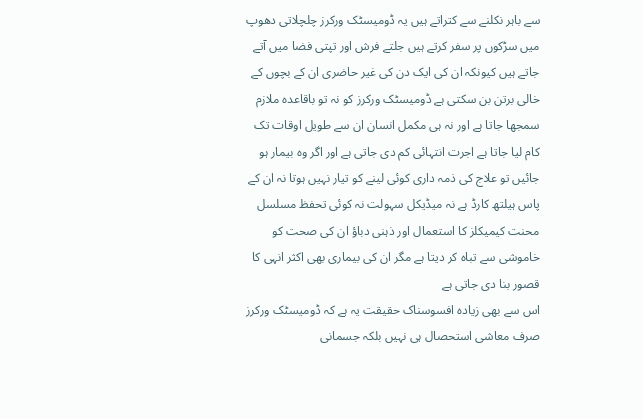سے باہر نکلنے سے کتراتے ہیں یہ ڈومیسٹک ورکرز چلچلاتی دھوپ میں سڑکوں پر سفر کرتے ہیں جلتے فرش اور تپتی فضا میں آتے جاتے ہیں کیونکہ ان کی ایک دن کی غیر حاضری ان کے بچوں کے خالی برتن بن سکتی ہے ڈومیسٹک ورکرز کو نہ تو باقاعدہ ملازم سمجھا جاتا ہے اور نہ ہی مکمل انسان ان سے طویل اوقات تک کام لیا جاتا ہے اجرت انتہائی کم دی جاتی ہے اور اگر وہ بیمار ہو جائیں تو علاج کی ذمہ داری کوئی لینے کو تیار نہیں ہوتا نہ ان کے پاس ہیلتھ کارڈ ہے نہ میڈیکل سہولت نہ کوئی تحفظ مسلسل محنت کیمیکلز کا استعمال اور ذہنی دباؤ ان کی صحت کو خاموشی سے تباہ کر دیتا ہے مگر ان کی بیماری بھی اکثر انہی کا قصور بنا دی جاتی ہے
اس سے بھی زیادہ افسوسناک حقیقت یہ ہے کہ ڈومیسٹک ورکرز صرف معاشی استحصال ہی نہیں بلکہ جسمانی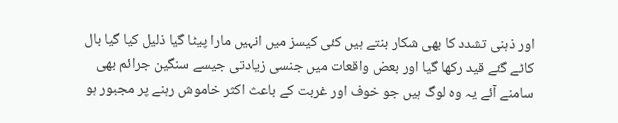اور ذہنی تشدد کا بھی شکار بنتے ہیں کئی کیسز میں انہیں مارا پیٹا گیا ذلیل کیا گیا بال کاٹے گئے قید رکھا گیا اور بعض واقعات میں جنسی زیادتی جیسے سنگین جرائم بھی سامنے آئے یہ وہ لوگ ہیں جو خوف اور غربت کے باعث اکثر خاموش رہنے پر مجبور ہو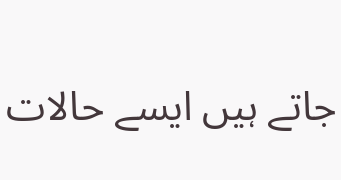جاتے ہیں ایسے حالات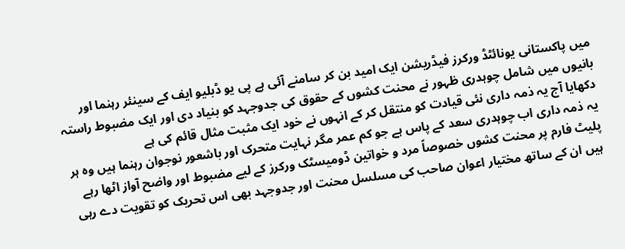میں پاکستانی یونائٹڈ ورکرز فیڈریشن ایک امید بن کر سامنے آئی ہے پی یو ڈبلیو ایف کے سینئر رہنما اور بانیوں میں شامل چوہدری ظہور نے محنت کشوں کے حقوق کی جدوجہد کو بنیاد دی اور ایک مضبوط راستہ دکھایا آج یہ ذمہ داری نئی قیادت کو منتقل کر کے انہوں نے خود ایک مثبت مثال قائم کی ہے
یہ ذمہ داری اب چوہدری سعد کے پاس ہے جو کم عمر مگر نہایت متحرک اور باشعور نوجوان رہنما ہیں وہ ہر پلیٹ فارم پر محنت کشوں خصوصاً مرد و خواتین ڈومیسٹک ورکرز کے لیے مضبوط اور واضح آواز اٹھا رہے ہیں ان کے ساتھ مختیار اعوان صاحب کی مسلسل محنت اور جدوجہد بھی اس تحریک کو تقویت دے رہی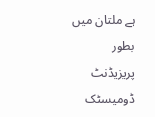ہے ملتان میں بطور پریزیڈنٹ ڈومیسٹک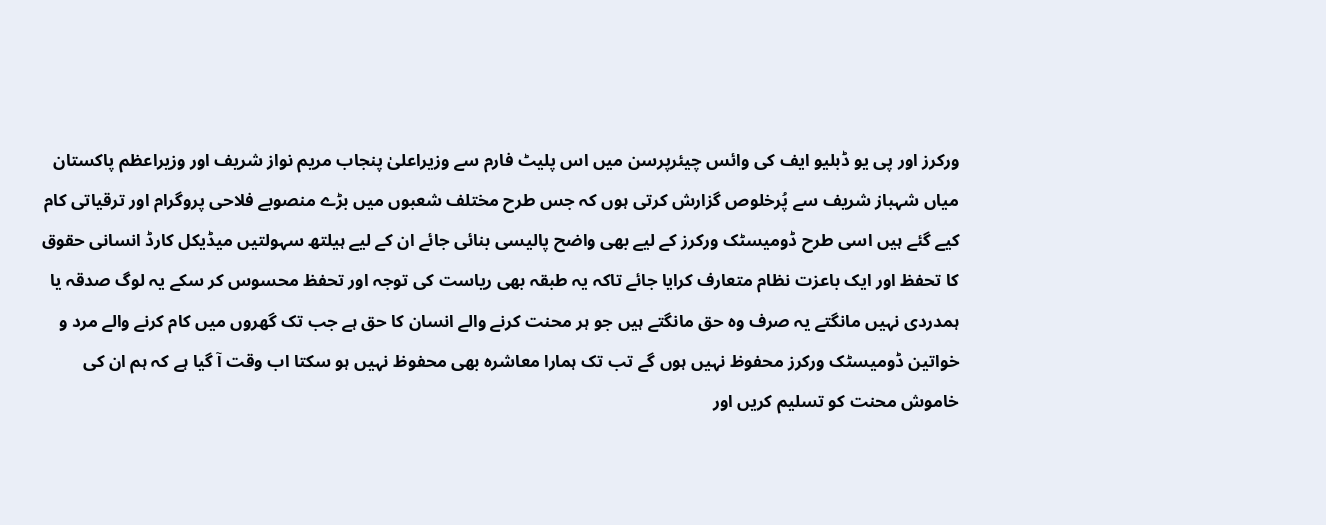ورکرز اور پی یو ڈبلیو ایف کی وائس چیئرپرسن میں اس پلیٹ فارم سے وزیراعلیٰ پنجاب مریم نواز شریف اور وزیراعظم پاکستان میاں شہباز شریف سے پُرخلوص گزارش کرتی ہوں کہ جس طرح مختلف شعبوں میں بڑے منصوبے فلاحی پروگرام اور ترقیاتی کام کیے گئے ہیں اسی طرح ڈومیسٹک ورکرز کے لیے بھی واضح پالیسی بنائی جائے ان کے لیے ہیلتھ سہولتیں میڈیکل کارڈ انسانی حقوق کا تحفظ اور ایک باعزت نظام متعارف کرایا جائے تاکہ یہ طبقہ بھی ریاست کی توجہ اور تحفظ محسوس کر سکے یہ لوگ صدقہ یا ہمدردی نہیں مانگتے یہ صرف وہ حق مانگتے ہیں جو ہر محنت کرنے والے انسان کا حق ہے جب تک گھروں میں کام کرنے والے مرد و خواتین ڈومیسٹک ورکرز محفوظ نہیں ہوں گے تب تک ہمارا معاشرہ بھی محفوظ نہیں ہو سکتا اب وقت آ گیا ہے کہ ہم ان کی خاموش محنت کو تسلیم کریں اور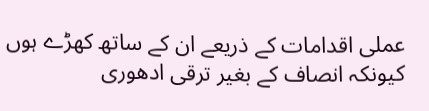عملی اقدامات کے ذریعے ان کے ساتھ کھڑے ہوں کیونکہ انصاف کے بغیر ترقی ادھوری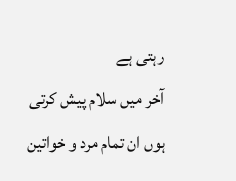رہتی ہے
آخر میں سلام پیش کرتی ہوں ان تمام مرد و خواتین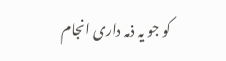کو جو یہ ذمہ داری انجام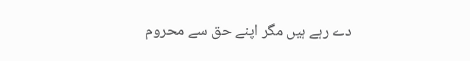دے رہے ہیں مگر اپنے حق سے محروم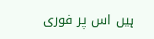ہیں اس پر فوری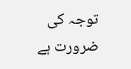توجہ کی ضرورت ہے